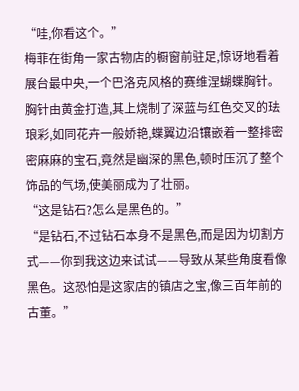“哇,你看这个。”
梅菲在街角一家古物店的橱窗前驻足,惊讶地看着展台最中央,一个巴洛克风格的赛维涅蝴蝶胸针。
胸针由黄金打造,其上烧制了深蓝与红色交叉的珐琅彩,如同花卉一般娇艳,蝶翼边沿镶嵌着一整排密密麻麻的宝石,竟然是幽深的黑色,顿时压沉了整个饰品的气场,使美丽成为了壮丽。
“这是钻石?怎么是黑色的。”
“是钻石,不过钻石本身不是黑色,而是因为切割方式——你到我这边来试试——导致从某些角度看像黑色。这恐怕是这家店的镇店之宝,像三百年前的古董。”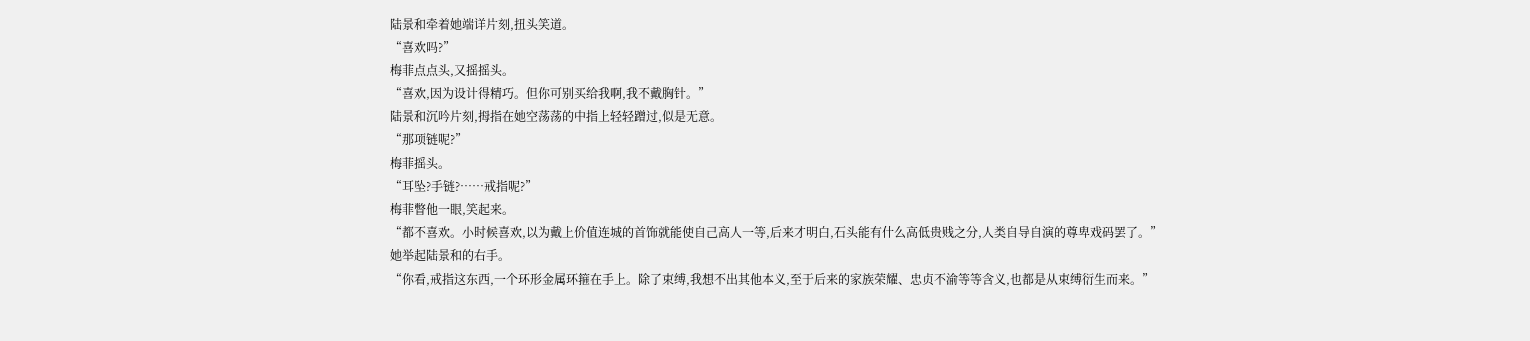陆景和牵着她端详片刻,扭头笑道。
“喜欢吗?”
梅菲点点头,又摇摇头。
“喜欢,因为设计得精巧。但你可别买给我啊,我不戴胸针。”
陆景和沉吟片刻,拇指在她空荡荡的中指上轻轻蹭过,似是无意。
“那项链呢?”
梅菲摇头。
“耳坠?手链?……戒指呢?”
梅菲瞥他一眼,笑起来。
“都不喜欢。小时候喜欢,以为戴上价值连城的首饰就能使自己高人一等,后来才明白,石头能有什么高低贵贱之分,人类自导自演的尊卑戏码罢了。”
她举起陆景和的右手。
“你看,戒指这东西,一个环形金属环箍在手上。除了束缚,我想不出其他本义,至于后来的家族荣耀、忠贞不渝等等含义,也都是从束缚衍生而来。”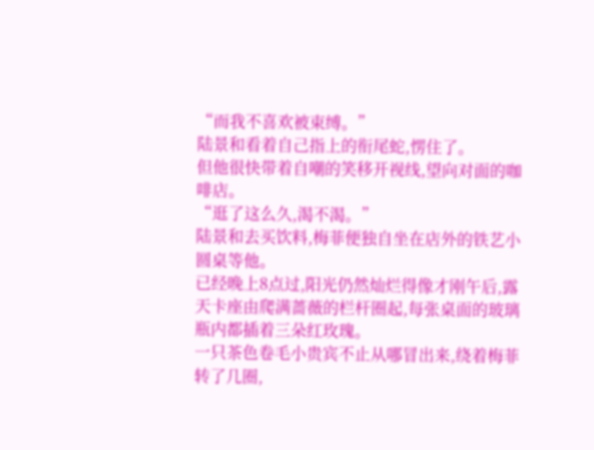“而我不喜欢被束缚。”
陆景和看着自己指上的衔尾蛇,愣住了。
但他很快带着自嘲的笑移开视线,望向对面的咖啡店。
“逛了这么久,渴不渴。”
陆景和去买饮料,梅菲便独自坐在店外的铁艺小圆桌等他。
已经晚上8点过,阳光仍然灿烂得像才刚午后,露天卡座由爬满蔷薇的栏杆圈起,每张桌面的玻璃瓶内都插着三朵红玫瑰。
一只茶色卷毛小贵宾不止从哪冒出来,绕着梅菲转了几圈,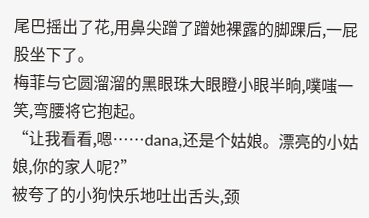尾巴摇出了花,用鼻尖蹭了蹭她裸露的脚踝后,一屁股坐下了。
梅菲与它圆溜溜的黑眼珠大眼瞪小眼半晌,噗嗤一笑,弯腰将它抱起。
“让我看看,嗯……dana,还是个姑娘。漂亮的小姑娘,你的家人呢?”
被夸了的小狗快乐地吐出舌头,颈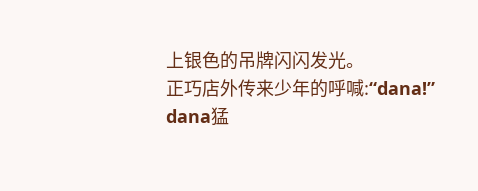上银色的吊牌闪闪发光。
正巧店外传来少年的呼喊:“dana!”
dana猛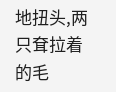地扭头,两只耷拉着的毛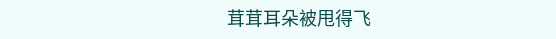茸茸耳朵被甩得飞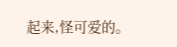起来,怪可爱的。